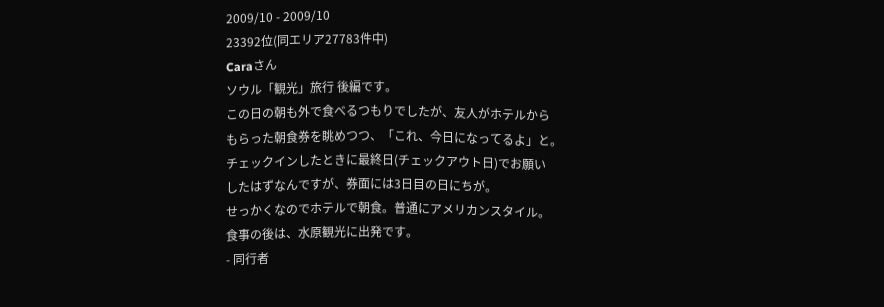2009/10 - 2009/10
23392位(同エリア27783件中)
Caraさん
ソウル「観光」旅行 後編です。
この日の朝も外で食べるつもりでしたが、友人がホテルから
もらった朝食券を眺めつつ、「これ、今日になってるよ」と。
チェックインしたときに最終日(チェックアウト日)でお願い
したはずなんですが、券面には3日目の日にちが。
せっかくなのでホテルで朝食。普通にアメリカンスタイル。
食事の後は、水原観光に出発です。
- 同行者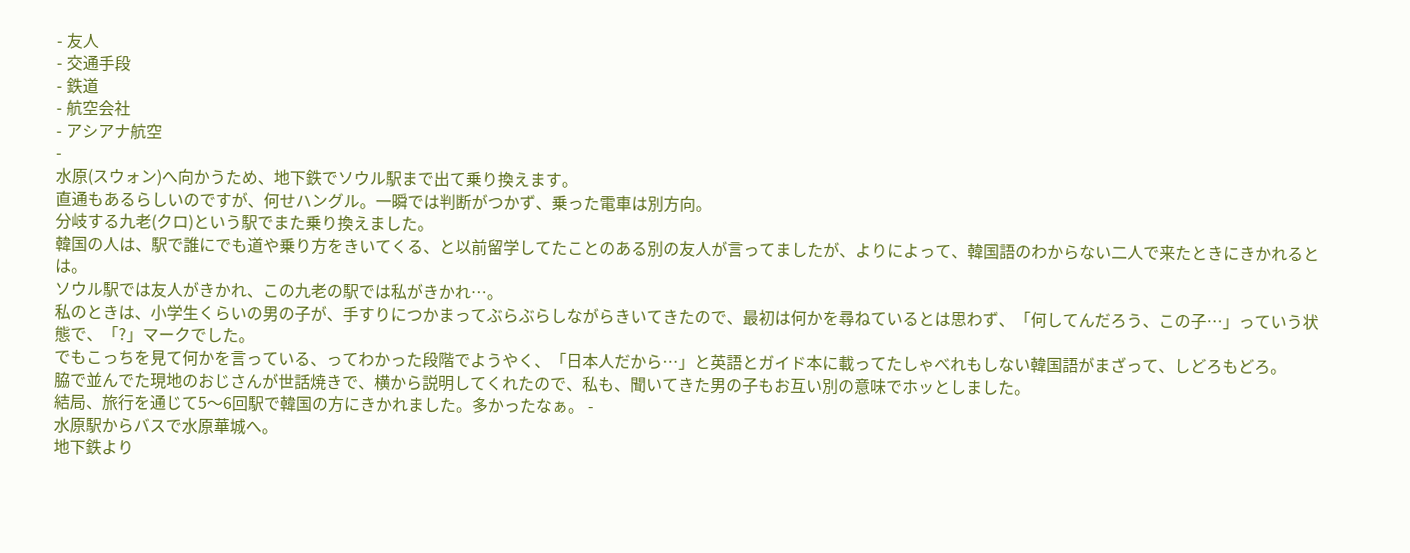- 友人
- 交通手段
- 鉄道
- 航空会社
- アシアナ航空
-
水原(スウォン)へ向かうため、地下鉄でソウル駅まで出て乗り換えます。
直通もあるらしいのですが、何せハングル。一瞬では判断がつかず、乗った電車は別方向。
分岐する九老(クロ)という駅でまた乗り換えました。
韓国の人は、駅で誰にでも道や乗り方をきいてくる、と以前留学してたことのある別の友人が言ってましたが、よりによって、韓国語のわからない二人で来たときにきかれるとは。
ソウル駅では友人がきかれ、この九老の駅では私がきかれ…。
私のときは、小学生くらいの男の子が、手すりにつかまってぶらぶらしながらきいてきたので、最初は何かを尋ねているとは思わず、「何してんだろう、この子…」っていう状態で、「?」マークでした。
でもこっちを見て何かを言っている、ってわかった段階でようやく、「日本人だから…」と英語とガイド本に載ってたしゃべれもしない韓国語がまざって、しどろもどろ。
脇で並んでた現地のおじさんが世話焼きで、横から説明してくれたので、私も、聞いてきた男の子もお互い別の意味でホッとしました。
結局、旅行を通じて5〜6回駅で韓国の方にきかれました。多かったなぁ。 -
水原駅からバスで水原華城へ。
地下鉄より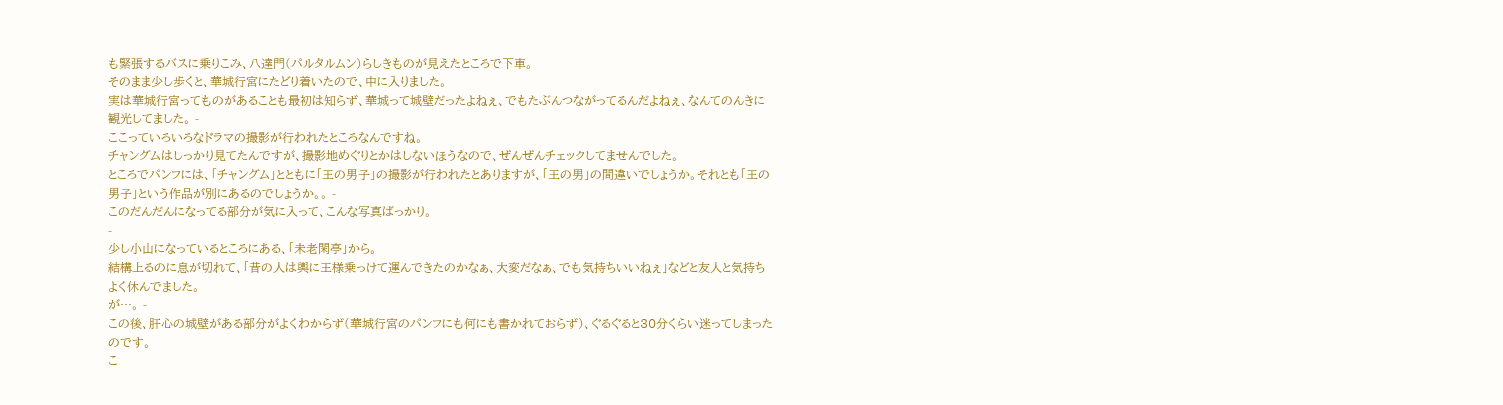も緊張するバスに乗りこみ、八達門(パルタルムン)らしきものが見えたところで下車。
そのまま少し歩くと、華城行宮にたどり着いたので、中に入りました。
実は華城行宮ってものがあることも最初は知らず、華城って城壁だったよねぇ、でもたぶんつながってるんだよねぇ、なんてのんきに観光してました。 -
ここっていろいろなドラマの撮影が行われたところなんですね。
チャングムはしっかり見てたんですが、撮影地めぐりとかはしないほうなので、ぜんぜんチェックしてませんでした。
ところでパンフには、「チャングム」とともに「王の男子」の撮影が行われたとありますが、「王の男」の間違いでしょうか。それとも「王の男子」という作品が別にあるのでしょうか。。 -
このだんだんになってる部分が気に入って、こんな写真ばっかり。
-
少し小山になっているところにある、「未老閑亭」から。
結構上るのに息が切れて、「昔の人は輿に王様乗っけて運んできたのかなぁ、大変だなぁ、でも気持ちいいねぇ」などと友人と気持ちよく休んでました。
が…。 -
この後、肝心の城壁がある部分がよくわからず(華城行宮のパンフにも何にも書かれておらず)、ぐるぐると30分くらい迷ってしまったのです。
こ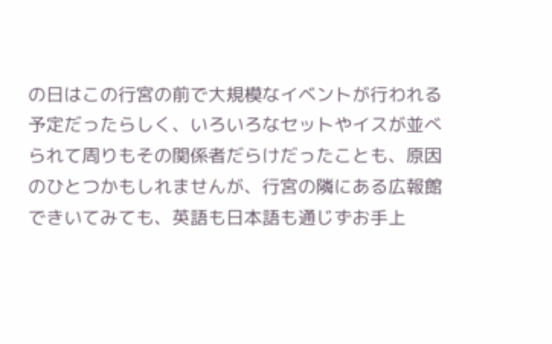の日はこの行宮の前で大規模なイベントが行われる予定だったらしく、いろいろなセットやイスが並べられて周りもその関係者だらけだったことも、原因のひとつかもしれませんが、行宮の隣にある広報館できいてみても、英語も日本語も通じずお手上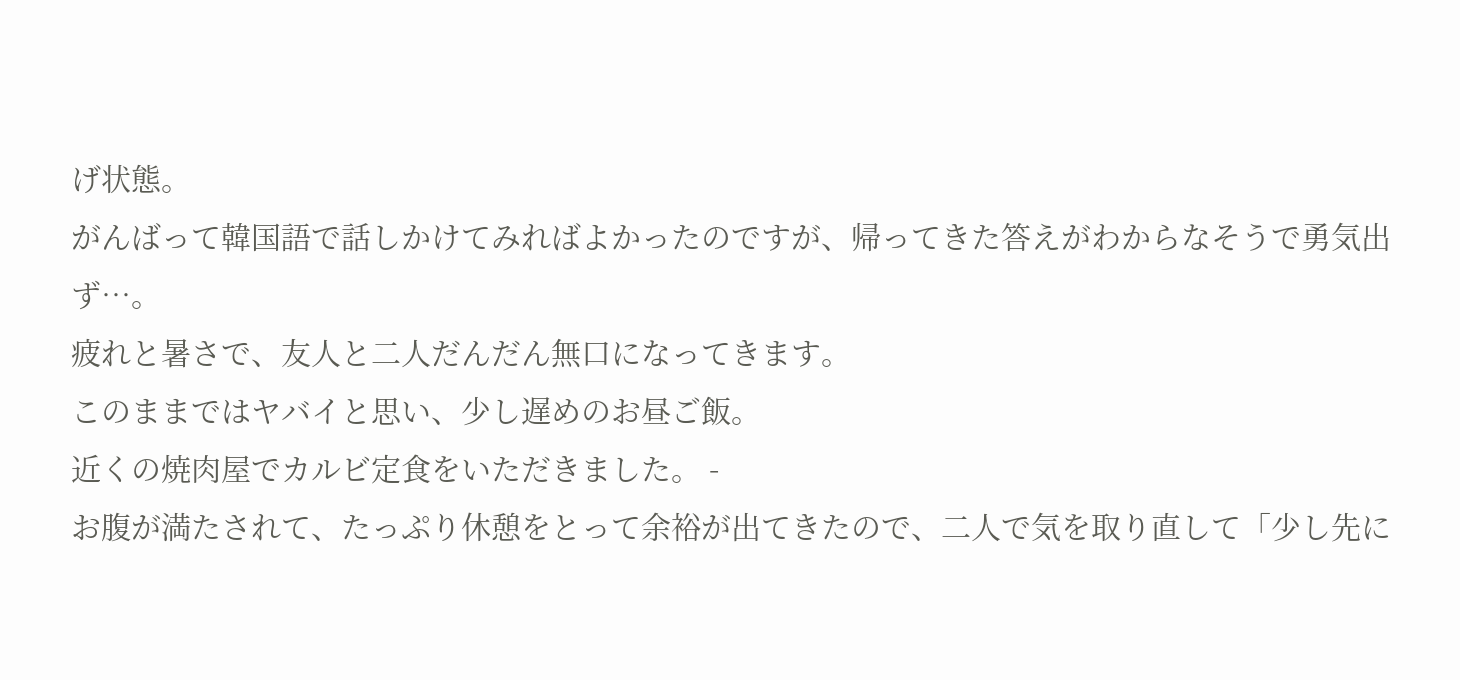げ状態。
がんばって韓国語で話しかけてみればよかったのですが、帰ってきた答えがわからなそうで勇気出ず…。
疲れと暑さで、友人と二人だんだん無口になってきます。
このままではヤバイと思い、少し遅めのお昼ご飯。
近くの焼肉屋でカルビ定食をいただきました。 -
お腹が満たされて、たっぷり休憩をとって余裕が出てきたので、二人で気を取り直して「少し先に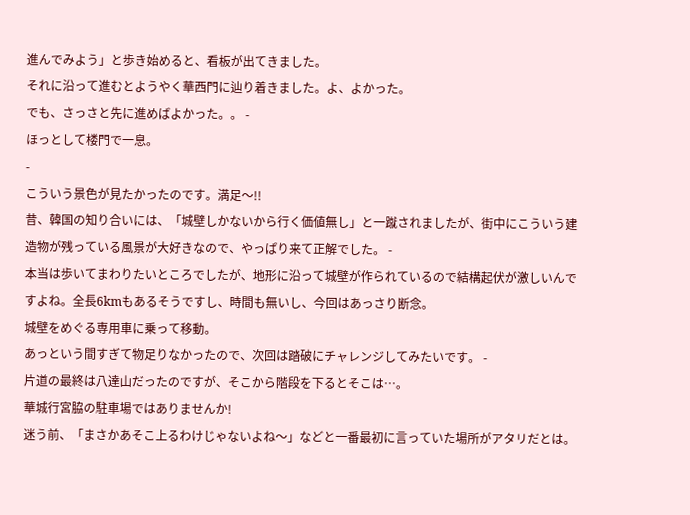進んでみよう」と歩き始めると、看板が出てきました。
それに沿って進むとようやく華西門に辿り着きました。よ、よかった。
でも、さっさと先に進めばよかった。。 -
ほっとして楼門で一息。
-
こういう景色が見たかったのです。満足〜!!
昔、韓国の知り合いには、「城壁しかないから行く価値無し」と一蹴されましたが、街中にこういう建造物が残っている風景が大好きなので、やっぱり来て正解でした。 -
本当は歩いてまわりたいところでしたが、地形に沿って城壁が作られているので結構起伏が激しいんですよね。全長6kmもあるそうですし、時間も無いし、今回はあっさり断念。
城壁をめぐる専用車に乗って移動。
あっという間すぎて物足りなかったので、次回は踏破にチャレンジしてみたいです。 -
片道の最終は八達山だったのですが、そこから階段を下るとそこは…。
華城行宮脇の駐車場ではありませんか!
迷う前、「まさかあそこ上るわけじゃないよね〜」などと一番最初に言っていた場所がアタリだとは。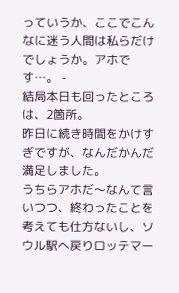っていうか、ここでこんなに迷う人間は私らだけでしょうか。アホです…。 -
結局本日も回ったところは、2箇所。
昨日に続き時間をかけすぎですが、なんだかんだ満足しました。
うちらアホだ〜なんて言いつつ、終わったことを考えても仕方ないし、ソウル駅へ戻りロッテマー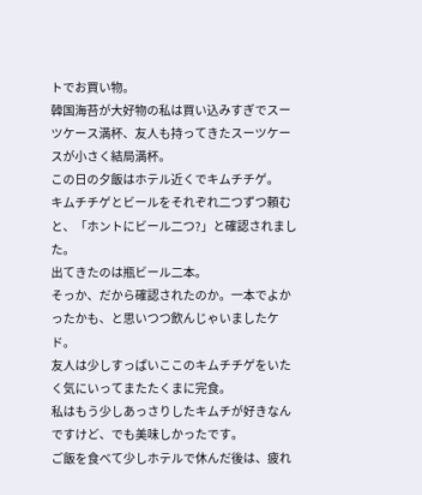トでお買い物。
韓国海苔が大好物の私は買い込みすぎでスーツケース満杯、友人も持ってきたスーツケースが小さく結局満杯。
この日の夕飯はホテル近くでキムチチゲ。
キムチチゲとビールをそれぞれ二つずつ頼むと、「ホントにビール二つ?」と確認されました。
出てきたのは瓶ビール二本。
そっか、だから確認されたのか。一本でよかったかも、と思いつつ飲んじゃいましたケド。
友人は少しすっぱいここのキムチチゲをいたく気にいってまたたくまに完食。
私はもう少しあっさりしたキムチが好きなんですけど、でも美味しかったです。
ご飯を食べて少しホテルで休んだ後は、疲れ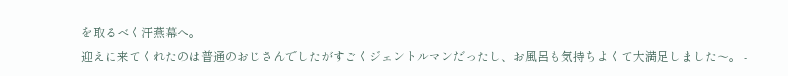を取るべく汗燕幕へ。
迎えに来てくれたのは普通のおじさんでしたがすごくジェントルマンだったし、お風呂も気持ちよくて大満足しました〜。 -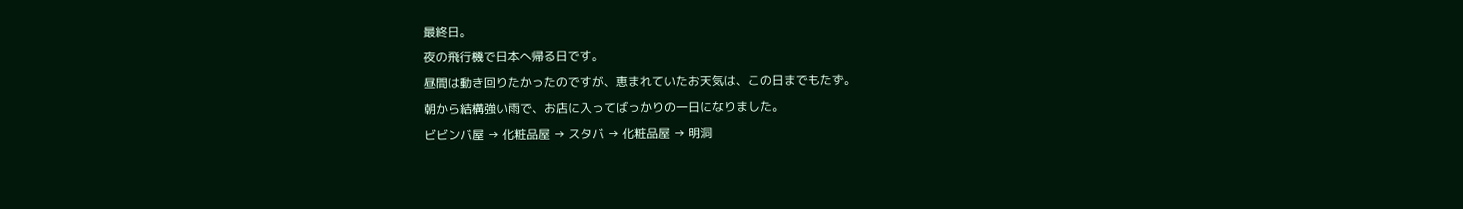最終日。
夜の飛行機で日本へ帰る日です。
昼間は動き回りたかったのですが、恵まれていたお天気は、この日までもたず。
朝から結構強い雨で、お店に入ってばっかりの一日になりました。
ビビンバ屋 → 化粧品屋 → スタバ → 化粧品屋 → 明洞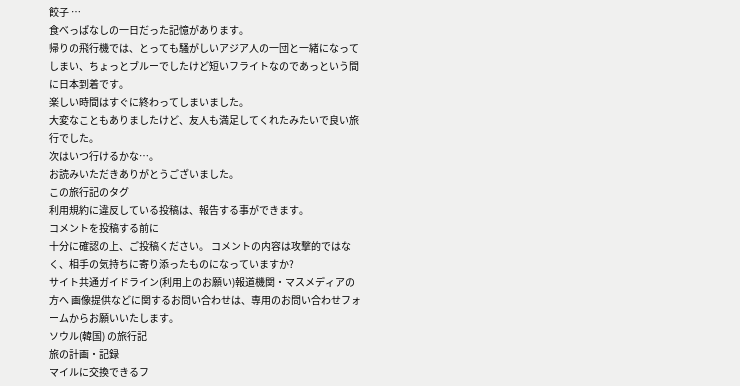餃子 …
食べっぱなしの一日だった記憶があります。
帰りの飛行機では、とっても騒がしいアジア人の一団と一緒になってしまい、ちょっとブルーでしたけど短いフライトなのであっという間に日本到着です。
楽しい時間はすぐに終わってしまいました。
大変なこともありましたけど、友人も満足してくれたみたいで良い旅行でした。
次はいつ行けるかな…。
お読みいただきありがとうございました。
この旅行記のタグ
利用規約に違反している投稿は、報告する事ができます。
コメントを投稿する前に
十分に確認の上、ご投稿ください。 コメントの内容は攻撃的ではなく、相手の気持ちに寄り添ったものになっていますか?
サイト共通ガイドライン(利用上のお願い)報道機関・マスメディアの方へ 画像提供などに関するお問い合わせは、専用のお問い合わせフォームからお願いいたします。
ソウル(韓国) の旅行記
旅の計画・記録
マイルに交換できるフ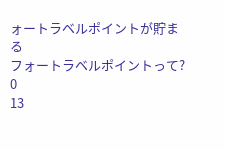ォートラベルポイントが貯まる
フォートラベルポイントって?
0
13